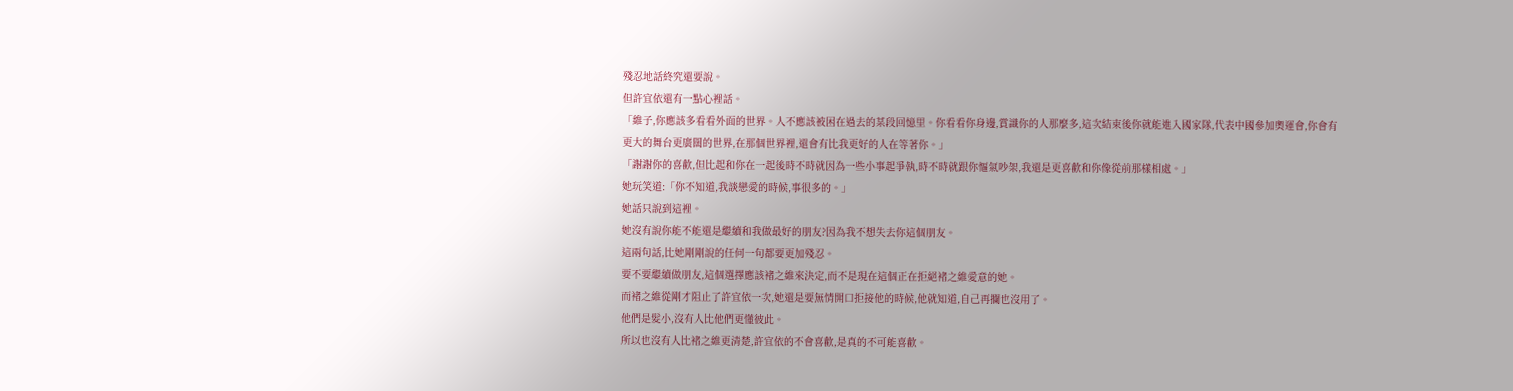殘忍地話終究還要說。
但許宜依還有一點心裡話。
「維子,你應該多看看外面的世界。人不應該被困在過去的某段回憶里。你看看你身邊,賞識你的人那麼多,這次結束後你就能進入國家隊,代表中國參加奧運會,你會有更大的舞台更廣闊的世界,在那個世界裡,還會有比我更好的人在等著你。」
「謝謝你的喜歡,但比起和你在一起後時不時就因為一些小事起爭執,時不時就跟你慪氣吵架,我還是更喜歡和你像從前那樣相處。」
她玩笑道:「你不知道,我談戀愛的時候,事很多的。」
她話只說到這裡。
她沒有說你能不能還是繼續和我做最好的朋友?因為我不想失去你這個朋友。
這兩句話,比她剛剛說的任何一句都要更加殘忍。
要不要繼續做朋友,這個選擇應該褚之維來決定,而不是現在這個正在拒絕褚之維愛意的她。
而褚之維從剛才阻止了許宜依一次,她還是要無情開口拒接他的時候,他就知道,自己再攔也沒用了。
他們是髮小,沒有人比他們更懂彼此。
所以也沒有人比褚之維更清楚,許宜依的不會喜歡,是真的不可能喜歡。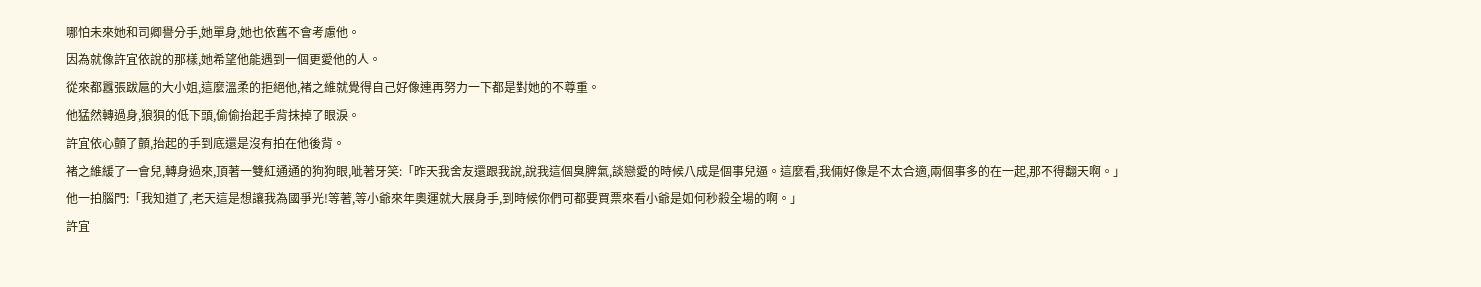哪怕未來她和司卿譽分手,她單身,她也依舊不會考慮他。
因為就像許宜依說的那樣,她希望他能遇到一個更愛他的人。
從來都囂張跋扈的大小姐,這麼溫柔的拒絕他,褚之維就覺得自己好像連再努力一下都是對她的不尊重。
他猛然轉過身,狼狽的低下頭,偷偷抬起手背抹掉了眼淚。
許宜依心顫了顫,抬起的手到底還是沒有拍在他後背。
褚之維緩了一會兒,轉身過來,頂著一雙紅通通的狗狗眼,呲著牙笑:「昨天我舍友還跟我說,說我這個臭脾氣,談戀愛的時候八成是個事兒逼。這麼看,我倆好像是不太合適,兩個事多的在一起,那不得翻天啊。」
他一拍腦門:「我知道了,老天這是想讓我為國爭光!等著,等小爺來年奧運就大展身手,到時候你們可都要買票來看小爺是如何秒殺全場的啊。」
許宜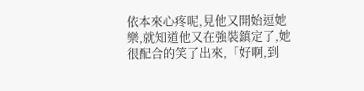依本來心疼呢,見他又開始逗她樂,就知道他又在強裝鎮定了,她很配合的笑了出來,「好啊,到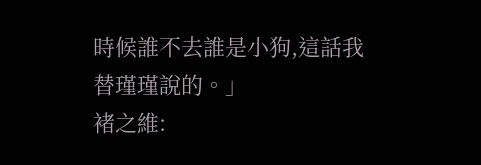時候誰不去誰是小狗,這話我替瑾瑾說的。」
褚之維: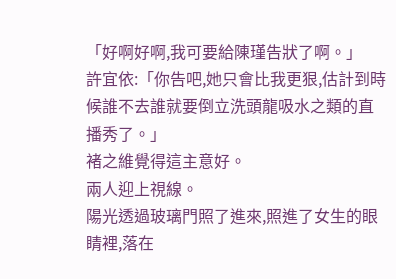「好啊好啊,我可要給陳瑾告狀了啊。」
許宜依:「你告吧,她只會比我更狠,估計到時候誰不去誰就要倒立洗頭龍吸水之類的直播秀了。」
褚之維覺得這主意好。
兩人迎上視線。
陽光透過玻璃門照了進來,照進了女生的眼睛裡,落在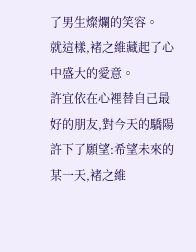了男生燦爛的笑容。
就這樣,褚之維藏起了心中盛大的愛意。
許宜依在心裡替自己最好的朋友,對今天的驕陽許下了願望:希望未來的某一天,褚之維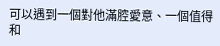可以遇到一個對他滿腔愛意、一個值得和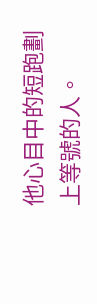他心目中的短跑劃上等號的人。